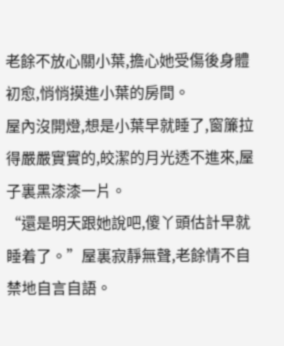老餘不放心關小葉,擔心她受傷後身體初愈,悄悄摸進小葉的房間。
屋內沒開燈,想是小葉早就睡了,窗簾拉得嚴嚴實實的,皎潔的月光透不進來,屋子裏黑漆漆一片。
“還是明天跟她說吧,傻丫頭估計早就睡着了。”屋裏寂靜無聲,老餘情不自禁地自言自語。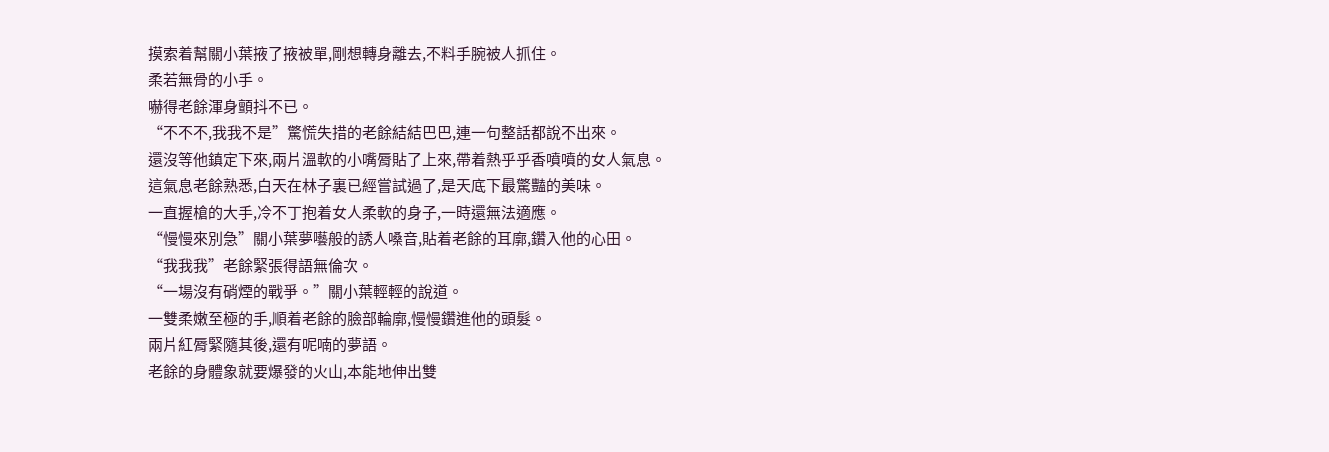摸索着幫關小葉掖了掖被單,剛想轉身離去,不料手腕被人抓住。
柔若無骨的小手。
嚇得老餘渾身顫抖不已。
“不不不,我我不是”驚慌失措的老餘結結巴巴,連一句整話都說不出來。
還沒等他鎮定下來,兩片溫軟的小嘴脣貼了上來,帶着熱乎乎香噴噴的女人氣息。
這氣息老餘熟悉,白天在林子裏已經嘗試過了,是天底下最驚豔的美味。
一直握槍的大手,冷不丁抱着女人柔軟的身子,一時還無法適應。
“慢慢來別急”關小葉夢囈般的誘人嗓音,貼着老餘的耳廓,鑽入他的心田。
“我我我”老餘緊張得語無倫次。
“一場沒有硝煙的戰爭。”關小葉輕輕的說道。
一雙柔嫩至極的手,順着老餘的臉部輪廓,慢慢鑽進他的頭髮。
兩片紅脣緊隨其後,還有呢喃的夢語。
老餘的身體象就要爆發的火山,本能地伸出雙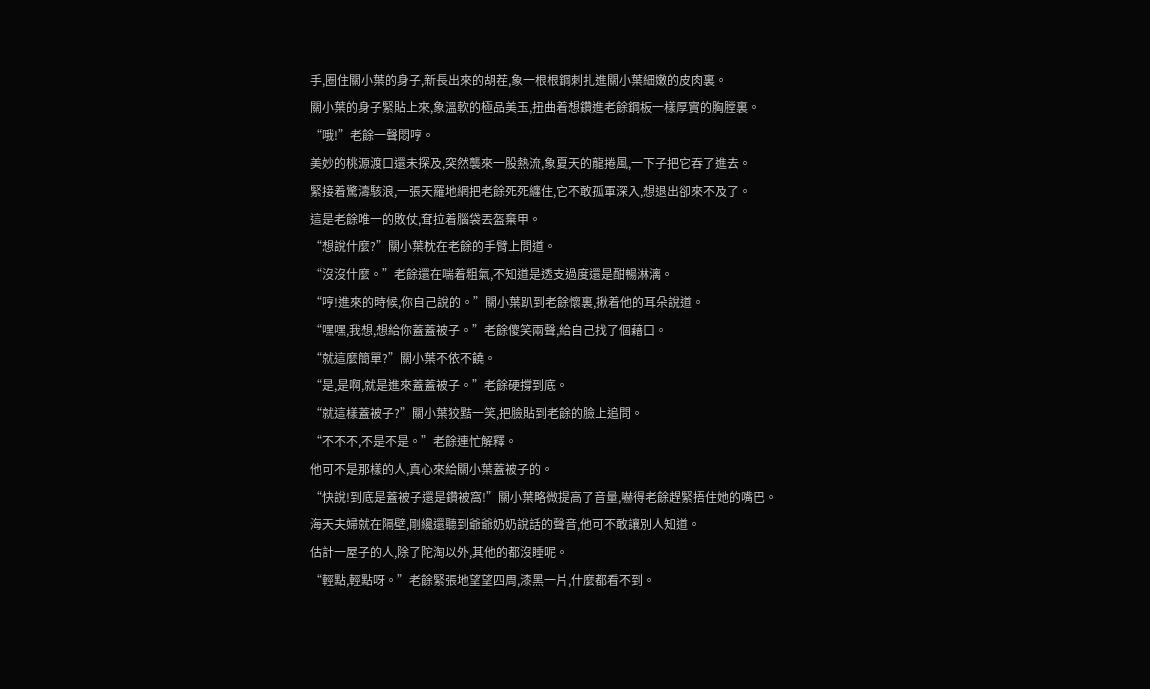手,圈住關小葉的身子,新長出來的胡茬,象一根根鋼刺扎進關小葉細嫩的皮肉裏。
關小葉的身子緊貼上來,象溫軟的極品美玉,扭曲着想鑽進老餘鋼板一樣厚實的胸膛裏。
“哦!”老餘一聲悶哼。
美妙的桃源渡口還未探及,突然襲來一股熱流,象夏天的龍捲風,一下子把它吞了進去。
緊接着驚濤駭浪,一張天羅地網把老餘死死纏住,它不敢孤軍深入,想退出卻來不及了。
這是老餘唯一的敗仗,耷拉着腦袋丟盔棄甲。
“想說什麼?”關小葉枕在老餘的手臂上問道。
“沒沒什麼。”老餘還在喘着粗氣,不知道是透支過度還是酣暢淋漓。
“哼!進來的時候,你自己說的。”關小葉趴到老餘懷裏,揪着他的耳朵說道。
“嘿嘿,我想,想給你蓋蓋被子。”老餘傻笑兩聲,給自己找了個藉口。
“就這麼簡單?”關小葉不依不饒。
“是,是啊,就是進來蓋蓋被子。”老餘硬撐到底。
“就這樣蓋被子?”關小葉狡黠一笑,把臉貼到老餘的臉上追問。
“不不不,不是不是。”老餘連忙解釋。
他可不是那樣的人,真心來給關小葉蓋被子的。
“快說!到底是蓋被子還是鑽被窩!”關小葉略微提高了音量,嚇得老餘趕緊捂住她的嘴巴。
海天夫婦就在隔壁,剛纔還聽到爺爺奶奶說話的聲音,他可不敢讓別人知道。
估計一屋子的人,除了陀淘以外,其他的都沒睡呢。
“輕點,輕點呀。”老餘緊張地望望四周,漆黑一片,什麼都看不到。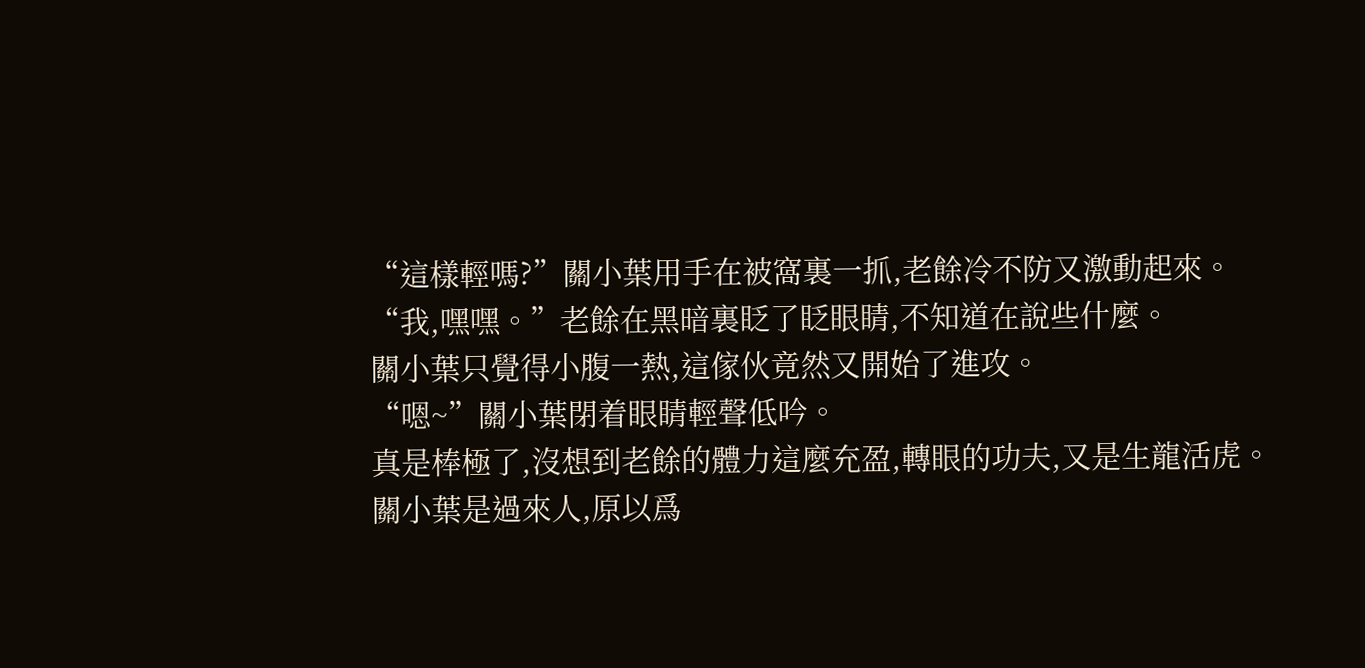“這樣輕嗎?”關小葉用手在被窩裏一抓,老餘冷不防又激動起來。
“我,嘿嘿。”老餘在黑暗裏眨了眨眼睛,不知道在說些什麼。
關小葉只覺得小腹一熱,這傢伙竟然又開始了進攻。
“嗯~”關小葉閉着眼睛輕聲低吟。
真是棒極了,沒想到老餘的體力這麼充盈,轉眼的功夫,又是生龍活虎。
關小葉是過來人,原以爲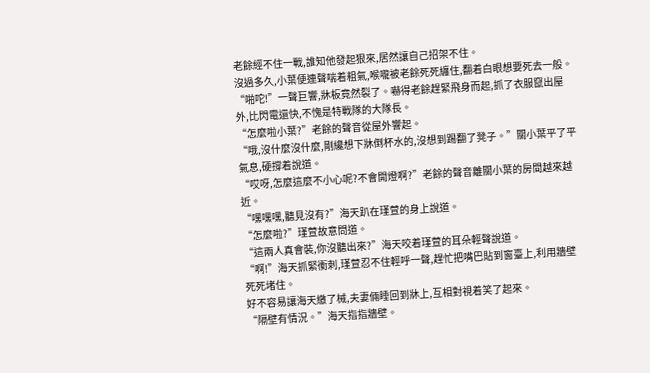老餘經不住一戰,誰知他發起狠來,居然讓自己招架不住。
沒過多久,小葉便連聲喘着粗氣,喉嚨被老餘死死纏住,翻着白眼想要死去一般。
“啪咜!”一聲巨響,牀板竟然裂了。嚇得老餘趕緊飛身而起,抓了衣服竄出屋外,比閃電還快,不愧是特戰隊的大隊長。
“怎麼啦小葉?”老餘的聲音從屋外響起。
“哦,沒什麼沒什麼,剛纔想下牀倒杯水的,沒想到踢翻了凳子。”關小葉平了平氣息,硬撐着說道。
“哎呀,怎麼這麼不小心呢?不會開燈啊?”老餘的聲音離關小葉的房間越來越近。
“嘿嘿嘿,聽見沒有?”海天趴在瑾萱的身上說道。
“怎麼啦?”瑾萱故意問道。
“這兩人真會裝,你沒聽出來?”海天咬着瑾萱的耳朵輕聲說道。
“啊!”海天抓緊衝刺,瑾萱忍不住輕呼一聲,趕忙把嘴巴貼到窗臺上,利用牆壁死死堵住。
好不容易讓海天繳了械,夫妻倆睡回到牀上,互相對視着笑了起來。
“隔壁有情況。”海天指指牆壁。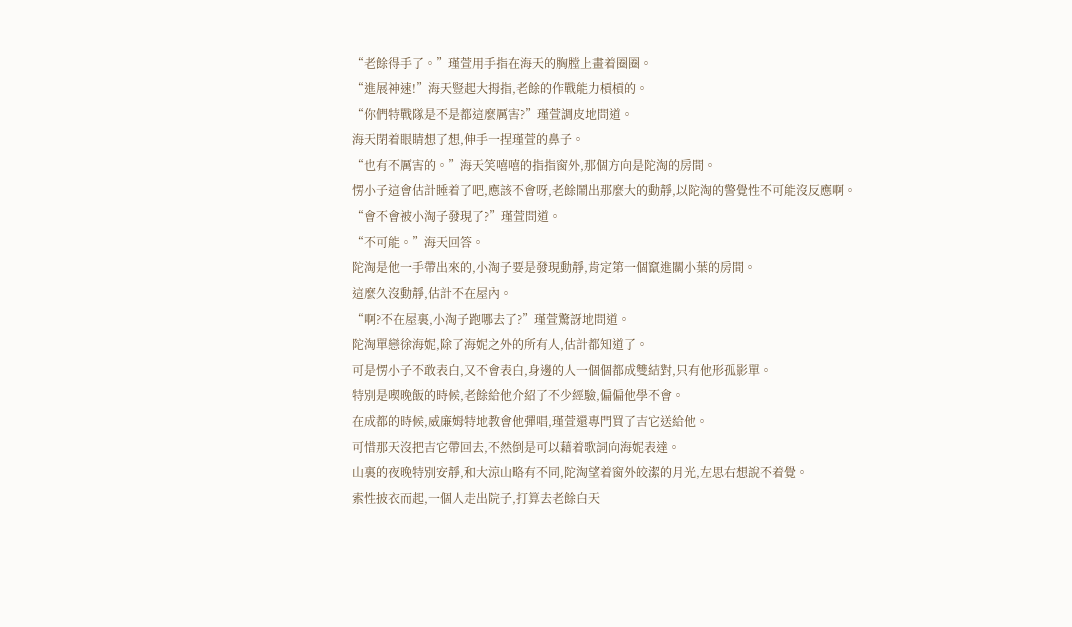“老餘得手了。”瑾萱用手指在海天的胸膛上畫着圈圈。
“進展神速!”海天豎起大拇指,老餘的作戰能力槓槓的。
“你們特戰隊是不是都這麼厲害?”瑾萱調皮地問道。
海天閉着眼睛想了想,伸手一捏瑾萱的鼻子。
“也有不厲害的。”海天笑嘻嘻的指指窗外,那個方向是陀淘的房間。
愣小子這會估計睡着了吧,應該不會呀,老餘鬧出那麼大的動靜,以陀淘的警覺性不可能沒反應啊。
“會不會被小淘子發現了?”瑾萱問道。
“不可能。”海天回答。
陀淘是他一手帶出來的,小淘子要是發現動靜,肯定第一個竄進關小葉的房間。
這麼久沒動靜,估計不在屋內。
“啊?不在屋裏,小淘子跑哪去了?”瑾萱驚訝地問道。
陀淘單戀徐海妮,除了海妮之外的所有人,估計都知道了。
可是愣小子不敢表白,又不會表白,身邊的人一個個都成雙結對,只有他形孤影單。
特別是喫晚飯的時候,老餘給他介紹了不少經驗,偏偏他學不會。
在成都的時候,威廉姆特地教會他彈唱,瑾萱還專門買了吉它送給他。
可惜那天沒把吉它帶回去,不然倒是可以藉着歌詞向海妮表達。
山裏的夜晚特別安靜,和大涼山略有不同,陀淘望着窗外皎潔的月光,左思右想說不着覺。
索性披衣而起,一個人走出院子,打算去老餘白天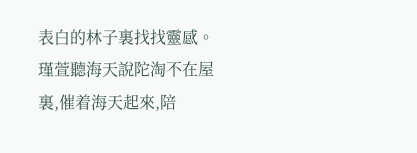表白的林子裏找找靈感。
瑾萱聽海天說陀淘不在屋裏,催着海天起來,陪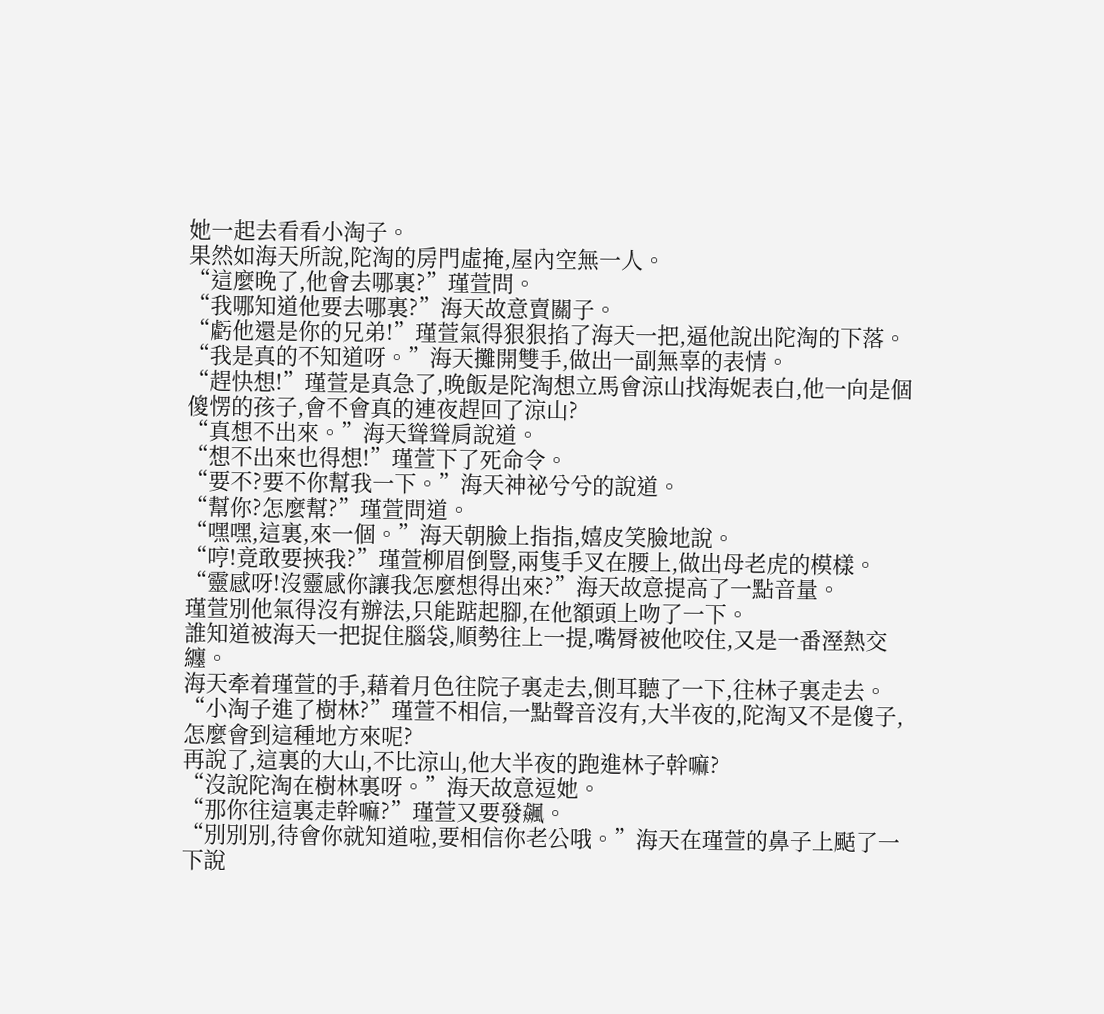她一起去看看小淘子。
果然如海天所說,陀淘的房門虛掩,屋內空無一人。
“這麼晚了,他會去哪裏?”瑾萱問。
“我哪知道他要去哪裏?”海天故意賣關子。
“虧他還是你的兄弟!”瑾萱氣得狠狠掐了海天一把,逼他說出陀淘的下落。
“我是真的不知道呀。”海天攤開雙手,做出一副無辜的表情。
“趕快想!”瑾萱是真急了,晚飯是陀淘想立馬會涼山找海妮表白,他一向是個傻愣的孩子,會不會真的連夜趕回了涼山?
“真想不出來。”海天聳聳肩說道。
“想不出來也得想!”瑾萱下了死命令。
“要不?要不你幫我一下。”海天神祕兮兮的說道。
“幫你?怎麼幫?”瑾萱問道。
“嘿嘿,這裏,來一個。”海天朝臉上指指,嬉皮笑臉地說。
“哼!竟敢要挾我?”瑾萱柳眉倒豎,兩隻手叉在腰上,做出母老虎的模樣。
“靈感呀!沒靈感你讓我怎麼想得出來?”海天故意提高了一點音量。
瑾萱別他氣得沒有辦法,只能踮起腳,在他額頭上吻了一下。
誰知道被海天一把捉住腦袋,順勢往上一提,嘴脣被他咬住,又是一番溼熱交纏。
海天牽着瑾萱的手,藉着月色往院子裏走去,側耳聽了一下,往林子裏走去。
“小淘子進了樹林?”瑾萱不相信,一點聲音沒有,大半夜的,陀淘又不是傻子,怎麼會到這種地方來呢?
再說了,這裏的大山,不比涼山,他大半夜的跑進林子幹嘛?
“沒說陀淘在樹林裏呀。”海天故意逗她。
“那你往這裏走幹嘛?”瑾萱又要發飆。
“別別別,待會你就知道啦,要相信你老公哦。”海天在瑾萱的鼻子上颳了一下說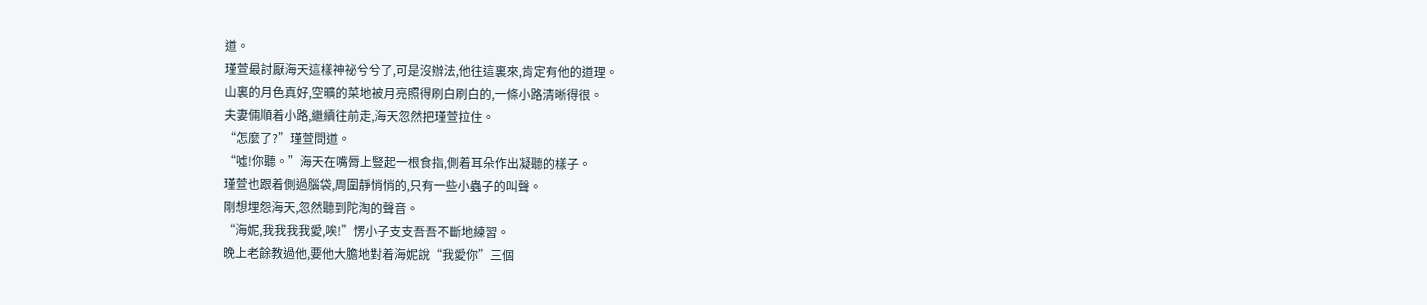道。
瑾萱最討厭海天這樣神祕兮兮了,可是沒辦法,他往這裏來,肯定有他的道理。
山裏的月色真好,空曠的菜地被月亮照得刷白刷白的,一條小路清晰得很。
夫妻倆順着小路,繼續往前走,海天忽然把瑾萱拉住。
“怎麼了?”瑾萱問道。
“噓!你聽。”海天在嘴脣上豎起一根食指,側着耳朵作出凝聽的樣子。
瑾萱也跟着側過腦袋,周圍靜悄悄的,只有一些小蟲子的叫聲。
剛想埋怨海天,忽然聽到陀淘的聲音。
“海妮,我我我我愛,唉!”愣小子支支吾吾不斷地練習。
晚上老餘教過他,要他大膽地對着海妮說“我愛你”三個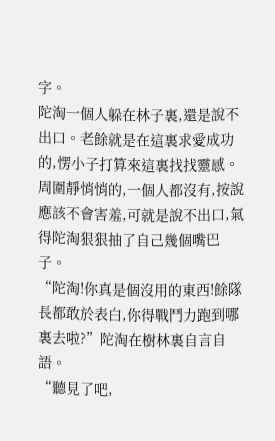字。
陀淘一個人躲在林子裏,還是說不出口。老餘就是在這裏求愛成功的,愣小子打算來這裏找找靈感。
周圍靜悄悄的,一個人都沒有,按說應該不會害羞,可就是說不出口,氣得陀淘狠狠抽了自己幾個嘴巴子。
“陀淘!你真是個沒用的東西!餘隊長都敢於表白,你得戰鬥力跑到哪裏去啦?”陀淘在樹林裏自言自語。
“聽見了吧,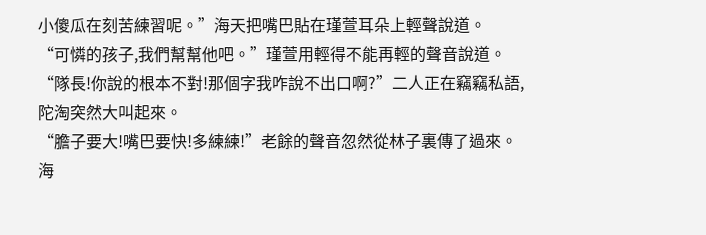小傻瓜在刻苦練習呢。”海天把嘴巴貼在瑾萱耳朵上輕聲說道。
“可憐的孩子,我們幫幫他吧。”瑾萱用輕得不能再輕的聲音說道。
“隊長!你說的根本不對!那個字我咋說不出口啊?”二人正在竊竊私語,陀淘突然大叫起來。
“膽子要大!嘴巴要快!多練練!”老餘的聲音忽然從林子裏傳了過來。
海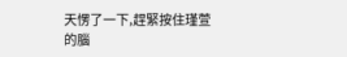天愣了一下,趕緊按住瑾萱的腦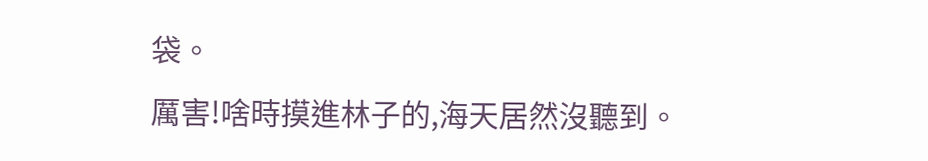袋。
厲害!啥時摸進林子的,海天居然沒聽到。